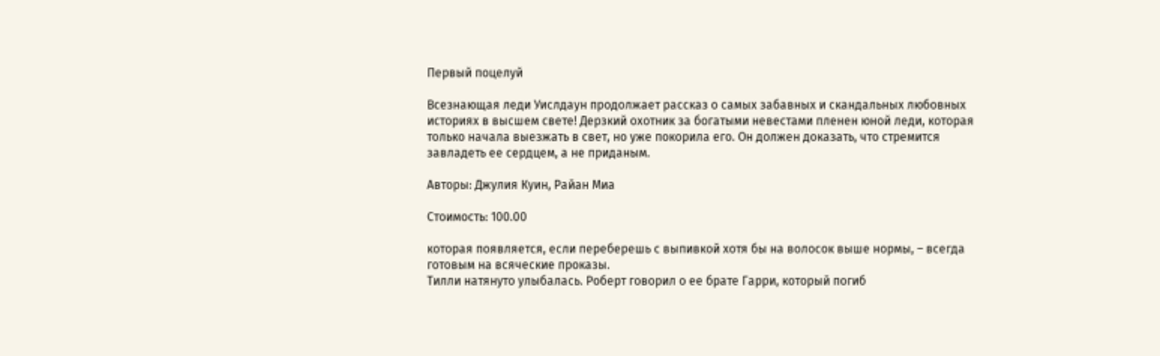Первый поцелуй

Всезнающая леди Уислдаун продолжает рассказ о самых забавных и скандальных любовных историях в высшем свете! Дерзкий охотник за богатыми невестами пленен юной леди, которая только начала выезжать в свет, но уже покорила его. Он должен доказать, что стремится завладеть ее сердцем, а не приданым.

Авторы: Джулия Куин, Райан Миа

Стоимость: 100.00

которая появляется, если переберешь с выпивкой хотя бы на волосок выше нормы, – всегда готовым на всяческие проказы.
Тилли натянуто улыбалась. Роберт говорил о ее брате Гарри, который погиб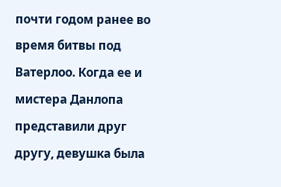почти годом ранее во время битвы под Ватерлоо. Когда ее и мистера Данлопа представили друг другу, девушка была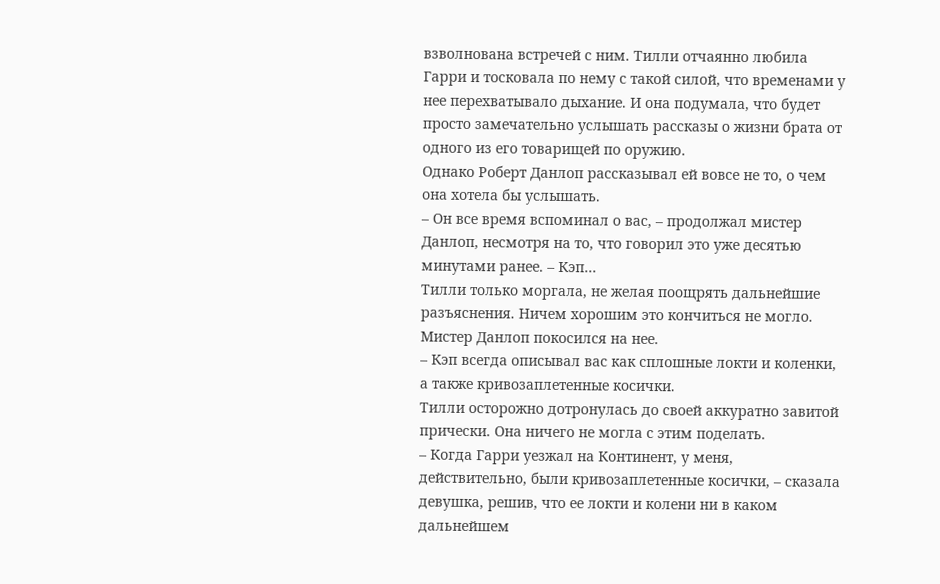взволнована встречей с ним. Тилли отчаянно любила Гарри и тосковала по нему с такой силой, что временами у нее перехватывало дыхание. И она подумала, что будет просто замечательно услышать рассказы о жизни брата от одного из его товарищей по оружию.
Однако Роберт Данлоп рассказывал ей вовсе не то, о чем она хотела бы услышать.
– Он все время вспоминал о вас, – продолжал мистер Данлоп, несмотря на то, что говорил это уже десятью минутами ранее. – Кэп…
Тилли только моргала, не желая поощрять дальнейшие разъяснения. Ничем хорошим это кончиться не могло.
Мистер Данлоп покосился на нее.
– Кэп всегда описывал вас как сплошные локти и коленки, а также кривозаплетенные косички.
Тилли осторожно дотронулась до своей аккуратно завитой прически. Она ничего не могла с этим поделать.
– Когда Гарри уезжал на Континент, у меня, действительно, были кривозаплетенные косички, – сказала девушка, решив, что ее локти и колени ни в каком дальнейшем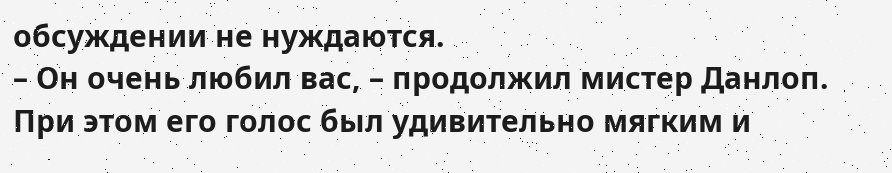обсуждении не нуждаются.
– Он очень любил вас, – продолжил мистер Данлоп. При этом его голос был удивительно мягким и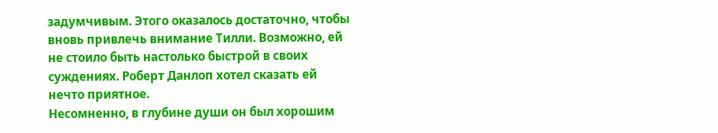задумчивым. Этого оказалось достаточно, чтобы вновь привлечь внимание Тилли. Возможно, ей не стоило быть настолько быстрой в своих суждениях. Роберт Данлоп хотел сказать ей нечто приятное.
Несомненно, в глубине души он был хорошим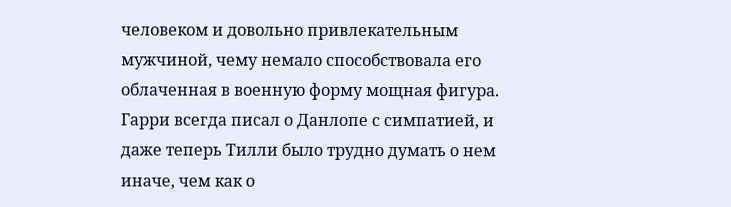человеком и довольно привлекательным мужчиной, чему немало способствовала его облаченная в военную форму мощная фигура. Гарри всегда писал о Данлопе с симпатией, и даже теперь Тилли было трудно думать о нем иначе, чем как о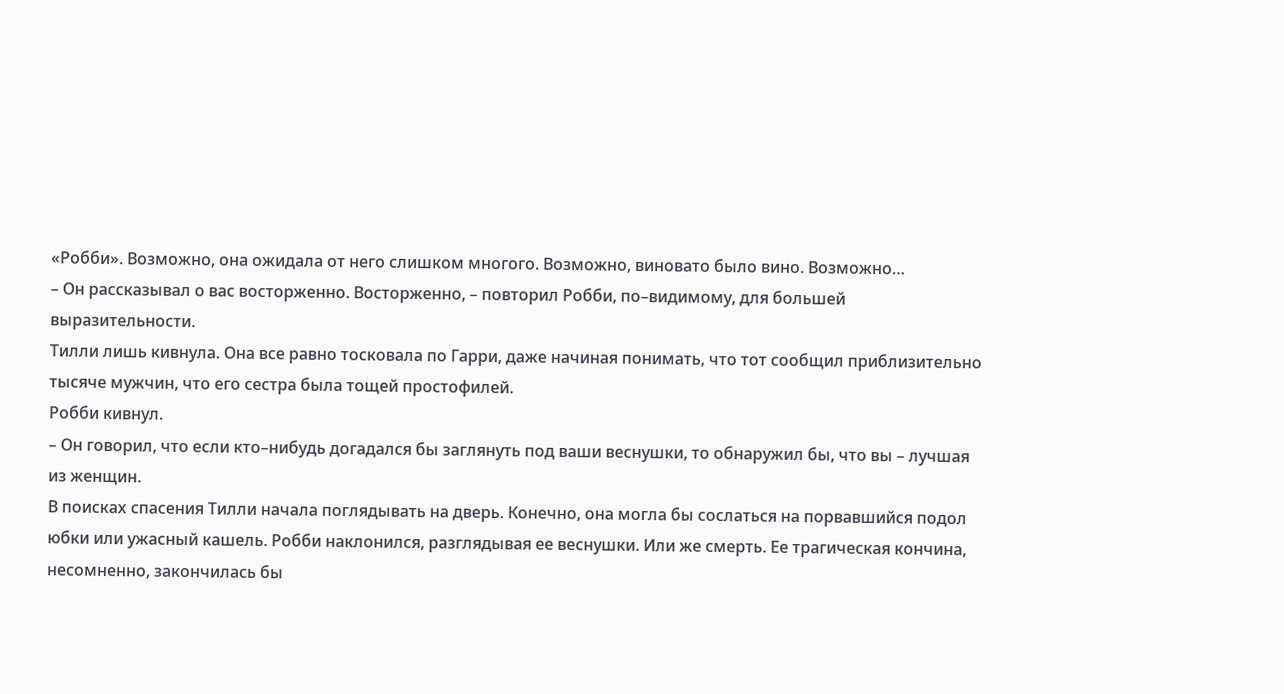«Робби». Возможно, она ожидала от него слишком многого. Возможно, виновато было вино. Возможно…
– Он рассказывал о вас восторженно. Восторженно, – повторил Робби, по–видимому, для большей выразительности.
Тилли лишь кивнула. Она все равно тосковала по Гарри, даже начиная понимать, что тот сообщил приблизительно тысяче мужчин, что его сестра была тощей простофилей.
Робби кивнул.
– Он говорил, что если кто–нибудь догадался бы заглянуть под ваши веснушки, то обнаружил бы, что вы – лучшая из женщин.
В поисках спасения Тилли начала поглядывать на дверь. Конечно, она могла бы сослаться на порвавшийся подол юбки или ужасный кашель. Робби наклонился, разглядывая ее веснушки. Или же смерть. Ее трагическая кончина, несомненно, закончилась бы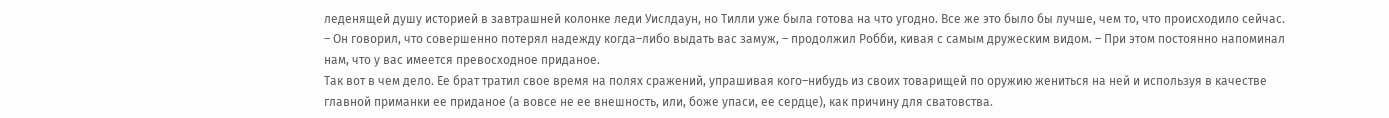леденящей душу историей в завтрашней колонке леди Уислдаун, но Тилли уже была готова на что угодно. Все же это было бы лучше, чем то, что происходило сейчас.
– Он говорил, что совершенно потерял надежду когда–либо выдать вас замуж, – продолжил Робби, кивая с самым дружеским видом. – При этом постоянно напоминал нам, что у вас имеется превосходное приданое.
Так вот в чем дело. Ее брат тратил свое время на полях сражений, упрашивая кого–нибудь из своих товарищей по оружию жениться на ней и используя в качестве главной приманки ее приданое (а вовсе не ее внешность, или, боже упаси, ее сердце), как причину для сватовства.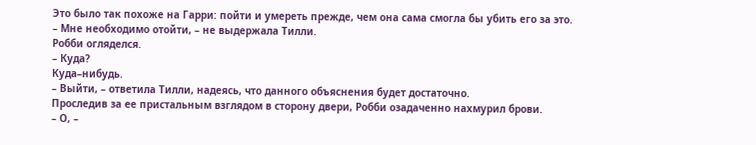Это было так похоже на Гарри: пойти и умереть прежде, чем она сама смогла бы убить его за это.
– Мне необходимо отойти, – не выдержала Тилли.
Робби огляделся.
– Куда?
Куда–нибудь.
– Выйти, – ответила Тилли, надеясь, что данного объяснения будет достаточно.
Проследив за ее пристальным взглядом в сторону двери, Робби озадаченно нахмурил брови.
– О, –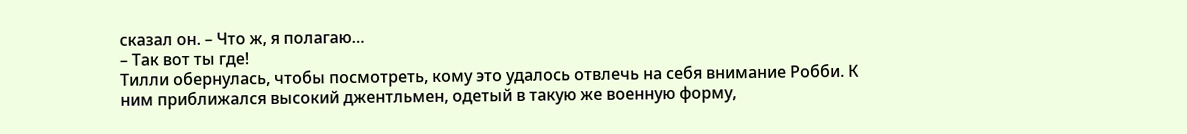сказал он. – Что ж, я полагаю…
– Так вот ты где!
Тилли обернулась, чтобы посмотреть, кому это удалось отвлечь на себя внимание Робби. К ним приближался высокий джентльмен, одетый в такую же военную форму,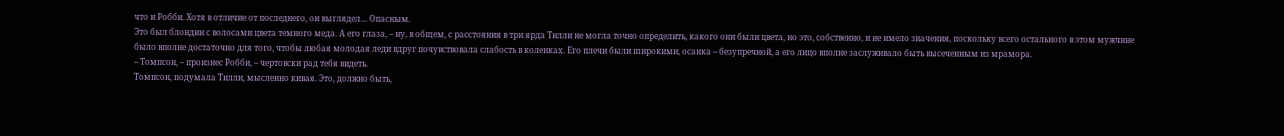что и Робби. Хотя в отличие от последнего, он выглядел… Опасным.
Это был блондин с волосами цвета темного меда. А его глаза, – ну, в общем, с расстояния в три ярда Тилли не могла точно определить, какого они были цвета, но это, собственно, и не имело значения, поскольку всего остального в этом мужчине было вполне достаточно для того, чтобы любая молодая леди вдруг почувствовала слабость в коленках. Его плечи были широкими, осанка – безупречной, а его лицо вполне заслуживало быть высеченным из мрамора.
– Томпсон, – произнес Робби, – чертовски рад тебя видеть.
Томпсон, подумала Тилли, мысленно кивая. Это, должно быть,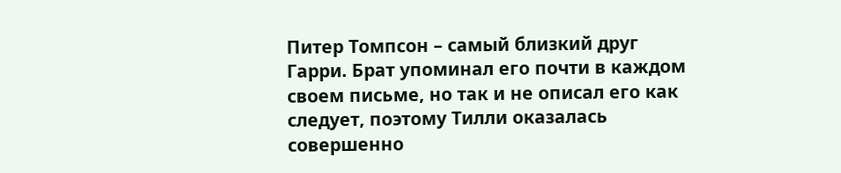Питер Томпсон – самый близкий друг Гарри. Брат упоминал его почти в каждом своем письме, но так и не описал его как следует, поэтому Тилли оказалась совершенно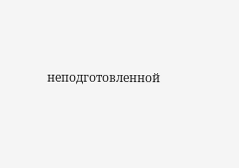неподготовленной